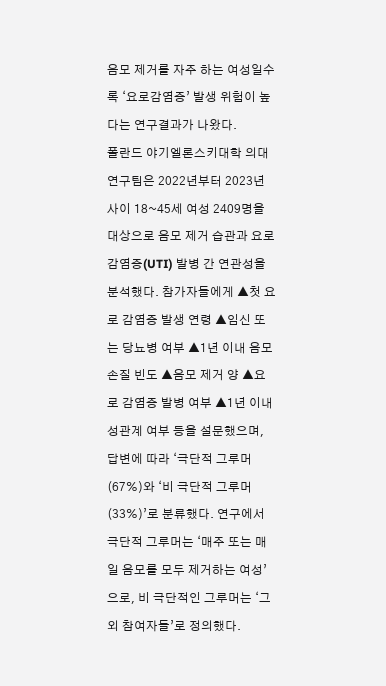음모 제거를 자주 하는 여성일수록 ‘요로감염증’ 발생 위험이 높다는 연구결과가 나왔다.
폴란드 야기엘론스키대학 의대 연구팀은 2022년부터 2023년 사이 18~45세 여성 2409명을 대상으로 음모 제거 습관과 요로 감염증(UTI) 발병 간 연관성을 분석했다. 참가자들에게 ▲첫 요로 감염증 발생 연령 ▲임신 또는 당뇨병 여부 ▲1년 이내 음모 손질 빈도 ▲음모 제거 양 ▲요로 감염증 발병 여부 ▲1년 이내 성관계 여부 등을 설문했으며, 답변에 따라 ‘극단적 그루머(67%)와 ‘비 극단적 그루머(33%)’로 분류했다. 연구에서 극단적 그루머는 ‘매주 또는 매일 음모를 모두 제거하는 여성’으로, 비 극단적인 그루머는 ‘그 외 참여자들’로 정의했다.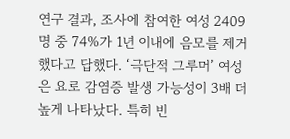연구 결과, 조사에 참여한 여성 2409명 중 74%가 1년 이내에 음모를 제거했다고 답했다. ‘극단적 그루머’ 여성은 요로 감염증 발생 가능성이 3배 더 높게 나타났다. 특히 빈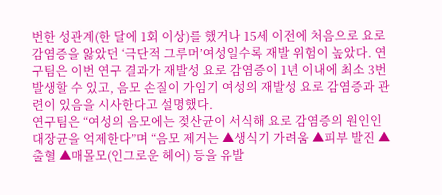번한 성관계(한 달에 1회 이상)를 했거나 15세 이전에 처음으로 요로 감염증을 앓았던 ‘극단적 그루머’여성일수록 재발 위험이 높았다. 연구팀은 이번 연구 결과가 재발성 요로 감염증이 1년 이내에 최소 3번 발생할 수 있고, 음모 손질이 가임기 여성의 재발성 요로 감염증과 관련이 있음을 시사한다고 설명했다.
연구팀은 “여성의 음모에는 젖산균이 서식해 요로 감염증의 원인인 대장균을 억제한다”며 “음모 제거는 ▲생식기 가려움 ▲피부 발진 ▲출혈 ▲매몰모(인그로운 헤어) 등을 유발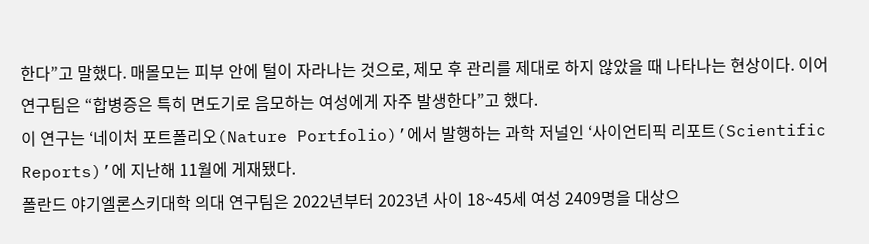한다”고 말했다. 매몰모는 피부 안에 털이 자라나는 것으로, 제모 후 관리를 제대로 하지 않았을 때 나타나는 현상이다. 이어 연구팀은 “합병증은 특히 면도기로 음모하는 여성에게 자주 발생한다”고 했다.
이 연구는 ‘네이처 포트폴리오(Nature Portfolio)’에서 발행하는 과학 저널인 ‘사이언티픽 리포트(Scientific Reports)’에 지난해 11월에 게재됐다.
폴란드 야기엘론스키대학 의대 연구팀은 2022년부터 2023년 사이 18~45세 여성 2409명을 대상으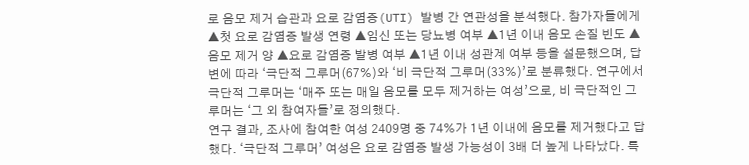로 음모 제거 습관과 요로 감염증(UTI) 발병 간 연관성을 분석했다. 참가자들에게 ▲첫 요로 감염증 발생 연령 ▲임신 또는 당뇨병 여부 ▲1년 이내 음모 손질 빈도 ▲음모 제거 양 ▲요로 감염증 발병 여부 ▲1년 이내 성관계 여부 등을 설문했으며, 답변에 따라 ‘극단적 그루머(67%)와 ‘비 극단적 그루머(33%)’로 분류했다. 연구에서 극단적 그루머는 ‘매주 또는 매일 음모를 모두 제거하는 여성’으로, 비 극단적인 그루머는 ‘그 외 참여자들’로 정의했다.
연구 결과, 조사에 참여한 여성 2409명 중 74%가 1년 이내에 음모를 제거했다고 답했다. ‘극단적 그루머’ 여성은 요로 감염증 발생 가능성이 3배 더 높게 나타났다. 특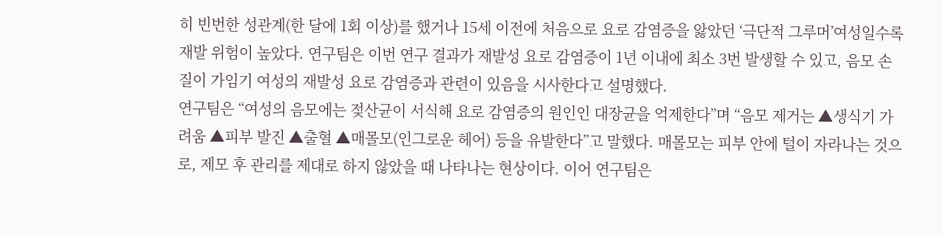히 빈번한 성관계(한 달에 1회 이상)를 했거나 15세 이전에 처음으로 요로 감염증을 앓았던 ‘극단적 그루머’여성일수록 재발 위험이 높았다. 연구팀은 이번 연구 결과가 재발성 요로 감염증이 1년 이내에 최소 3번 발생할 수 있고, 음모 손질이 가임기 여성의 재발성 요로 감염증과 관련이 있음을 시사한다고 설명했다.
연구팀은 “여성의 음모에는 젖산균이 서식해 요로 감염증의 원인인 대장균을 억제한다”며 “음모 제거는 ▲생식기 가려움 ▲피부 발진 ▲출혈 ▲매몰모(인그로운 헤어) 등을 유발한다”고 말했다. 매몰모는 피부 안에 털이 자라나는 것으로, 제모 후 관리를 제대로 하지 않았을 때 나타나는 현상이다. 이어 연구팀은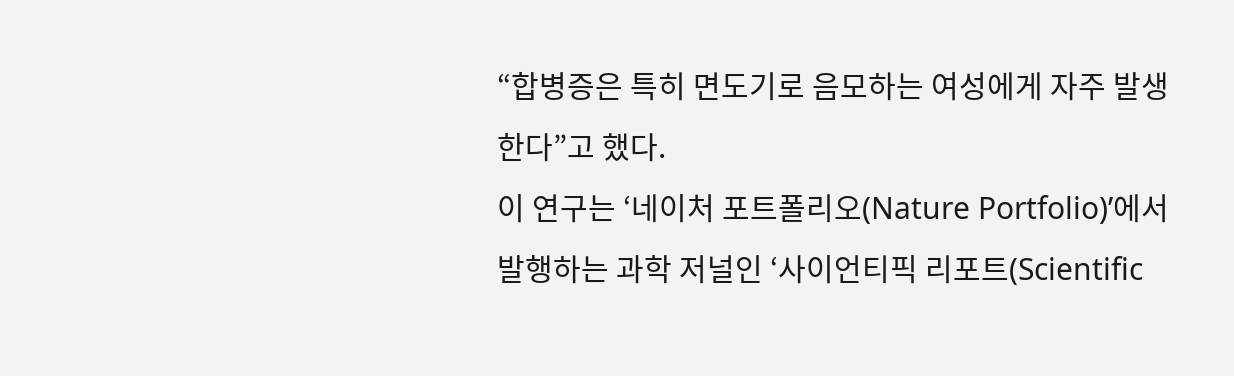“합병증은 특히 면도기로 음모하는 여성에게 자주 발생한다”고 했다.
이 연구는 ‘네이처 포트폴리오(Nature Portfolio)’에서 발행하는 과학 저널인 ‘사이언티픽 리포트(Scientific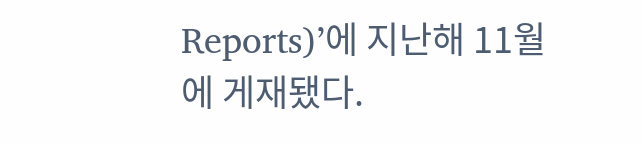Reports)’에 지난해 11월에 게재됐다.